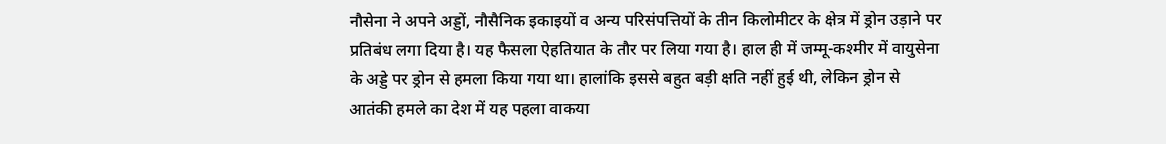नौसेना ने अपने अड्डों, नौसैनिक इकाइयों व अन्य परिसंपत्तियों के तीन किलोमीटर के क्षेत्र में ड्रोन उड़ाने पर प्रतिबंध लगा दिया है। यह फैसला ऐहतियात के तौर पर लिया गया है। हाल ही में जम्मू-कश्मीर में वायुसेना के अड्डे पर ड्रोन से हमला किया गया था। हालांकि इससे बहुत बड़ी क्षति नहीं हुई थी, लेकिन ड्रोन से आतंकी हमले का देश में यह पहला वाकया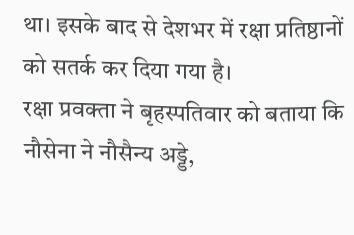था। इसके बाद से देशभर में रक्षा प्रतिष्ठानों को सतर्क कर दिया गया है।
रक्षा प्रवक्ता ने बृहस्पतिवार को बताया कि नौसेना ने नौसैन्य अड्डे,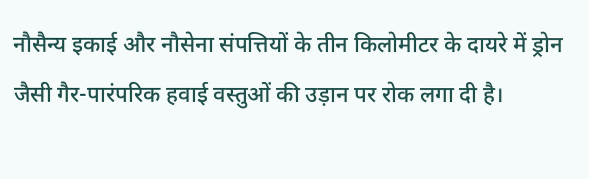नौसैन्य इकाई और नौसेना संपत्तियों के तीन किलोमीटर के दायरे में ड्रोन जैसी गैर-पारंपरिक हवाई वस्तुओं की उड़ान पर रोक लगा दी है।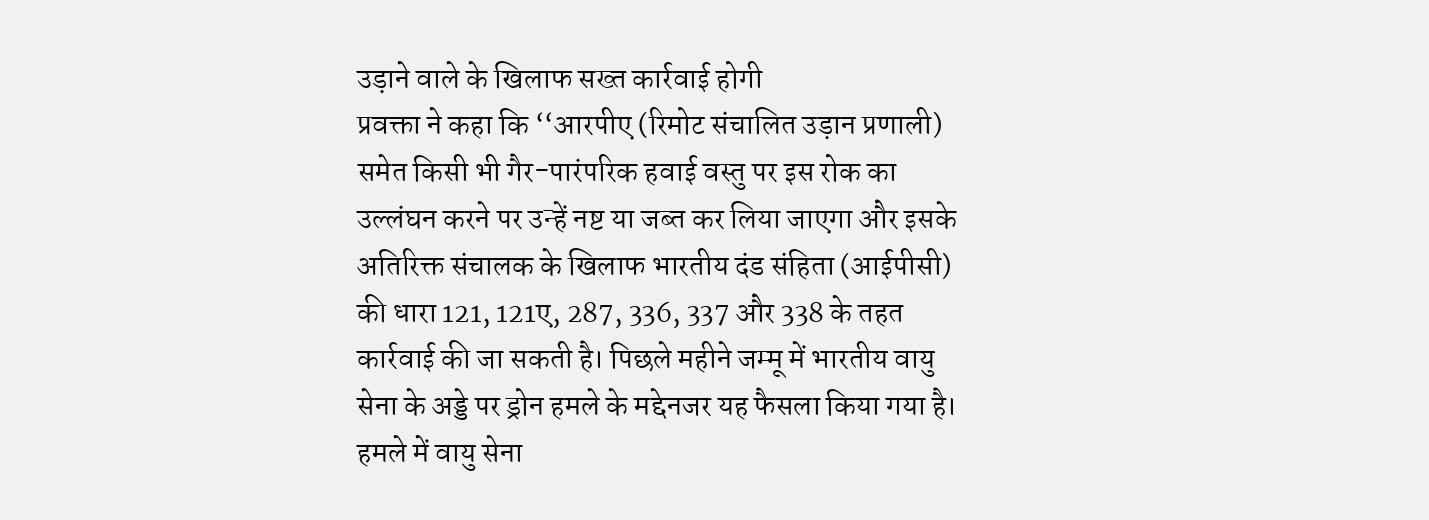उड़ाने वाले के खिलाफ सख्त कार्रवाई होगी
प्रवक्ता ने कहा कि ‘‘आरपीए (रिमोट संचालित उड़ान प्रणाली) समेत किसी भी गैर-पारंपरिक हवाई वस्तु पर इस रोक का उल्लंघन करने पर उन्हें नष्ट या जब्त कर लिया जाएगा और इसके अतिरिक्त संचालक के खिलाफ भारतीय दंड संहिता (आईपीसी) की धारा 121, 121ए, 287, 336, 337 और 338 के तहत कार्रवाई की जा सकती है। पिछले महीने जम्मू में भारतीय वायु सेना के अड्डे पर ड्रोन हमले के मद्देनजर यह फैसला किया गया है। हमले में वायु सेना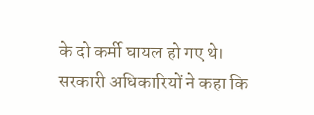के दो कर्मी घायल हो गए थे। सरकारी अधिकारियों ने कहा कि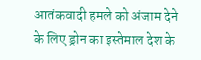आतंकवादी हमले को अंजाम देने के लिए ड्रोन का इस्तेमाल देश के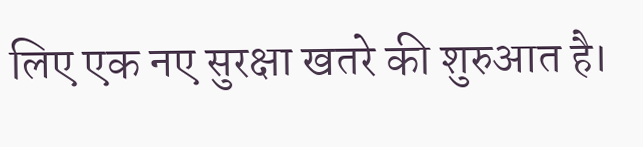लिए एक नए सुरक्षा खतरे की शुरुआत है।